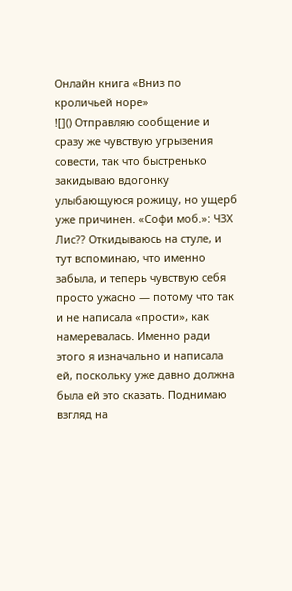Онлайн книга «Вниз по кроличьей норе»
![]() Отправляю сообщение и сразу же чувствую угрызения совести, так что быстренько закидываю вдогонку улыбающуюся рожицу, но ущерб уже причинен. «Софи моб.»: ЧЗХ Лис?? Откидываюсь на стуле, и тут вспоминаю, что именно забыла, и теперь чувствую себя просто ужасно — потому что так и не написала «прости», как намеревалась. Именно ради этого я изначально и написала ей, поскольку уже давно должна была ей это сказать. Поднимаю взгляд на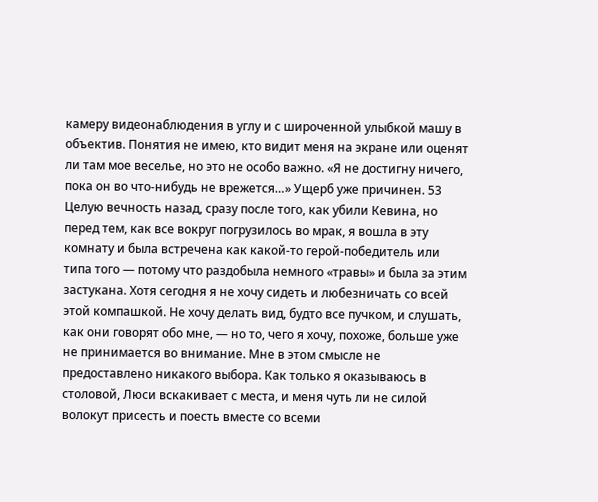камеру видеонаблюдения в углу и с широченной улыбкой машу в объектив. Понятия не имею, кто видит меня на экране или оценят ли там мое веселье, но это не особо важно. «Я не достигну ничего, пока он во что-нибудь не врежется…» Ущерб уже причинен. 53 Целую вечность назад, сразу после того, как убили Кевина, но перед тем, как все вокруг погрузилось во мрак, я вошла в эту комнату и была встречена как какой-то герой-победитель или типа того — потому что раздобыла немного «травы» и была за этим застукана. Хотя сегодня я не хочу сидеть и любезничать со всей этой компашкой. Не хочу делать вид, будто все пучком, и слушать, как они говорят обо мне, — но то, чего я хочу, похоже, больше уже не принимается во внимание. Мне в этом смысле не предоставлено никакого выбора. Как только я оказываюсь в столовой, Люси вскакивает с места, и меня чуть ли не силой волокут присесть и поесть вместе со всеми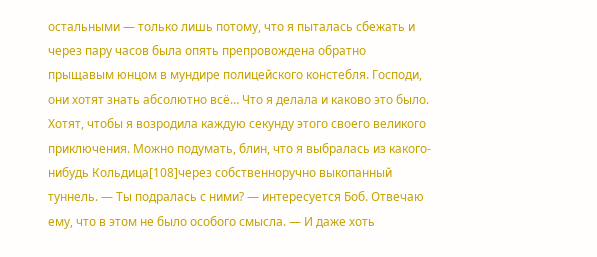остальными — только лишь потому, что я пыталась сбежать и через пару часов была опять препровождена обратно прыщавым юнцом в мундире полицейского констебля. Господи, они хотят знать абсолютно всё… Что я делала и каково это было. Хотят, чтобы я возродила каждую секунду этого своего великого приключения. Можно подумать, блин, что я выбралась из какого-нибудь Кольдица[108]через собственноручно выкопанный туннель. — Ты подралась с ними? — интересуется Боб. Отвечаю ему, что в этом не было особого смысла. — И даже хоть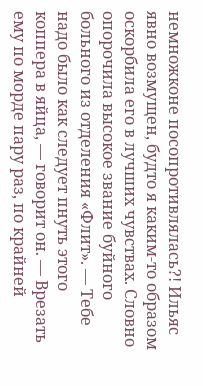немножконе посопротивлялась?! Ильяс явно возмущен, будто я каким-то образом оскорбила его в лучших чувствах. Словно опорочила высокое звание буйного больного из отделения «Флит». — Тебе надо было как следует пнуть этого коппера в яйца, — говорит он. — Врезать ему по морде пару раз, по крайней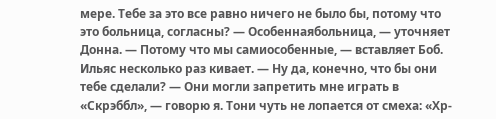мере. Тебе за это все равно ничего не было бы, потому что это больница, согласны? — Особеннаябольница, — уточняет Донна. — Потому что мы самиособенные, — вставляет Боб. Ильяс несколько раз кивает. — Ну да, конечно, что бы они тебе сделали? — Они могли запретить мне играть в «Скрэббл», — говорю я. Тони чуть не лопается от смеха: «Хр-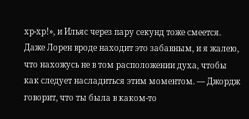хр-хр!», и Ильяс через пару секунд тоже смеется. Даже Лорен вроде находит это забавным, и я жалею, что нахожусь не в том расположении духа, чтобы как следует насладиться этим моментом. — Джордж говорит, что ты была в каком-то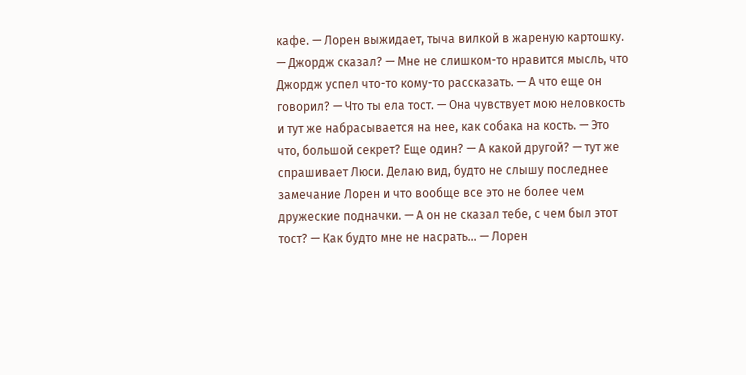кафе. — Лорен выжидает, тыча вилкой в жареную картошку. — Джордж сказал? — Мне не слишком-то нравится мысль, что Джордж успел что-то кому-то рассказать. — А что еще он говорил? — Что ты ела тост. — Она чувствует мою неловкость и тут же набрасывается на нее, как собака на кость. — Это что, большой секрет? Еще один? — А какой другой? — тут же спрашивает Люси. Делаю вид, будто не слышу последнее замечание Лорен и что вообще все это не более чем дружеские подначки. — А он не сказал тебе, с чем был этот тост? — Как будто мне не насрать… — Лорен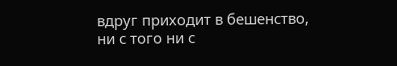вдруг приходит в бешенство, ни с того ни с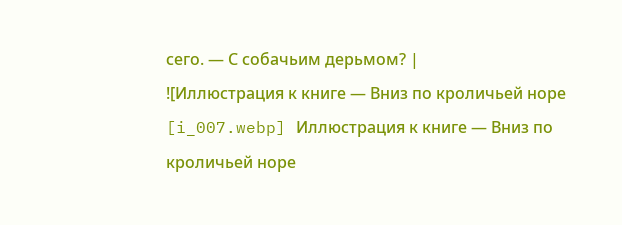сего. — С собачьим дерьмом? |
![Иллюстрация к книге — Вниз по кроличьей норе [i_007.webp] Иллюстрация к книге — Вниз по кроличьей норе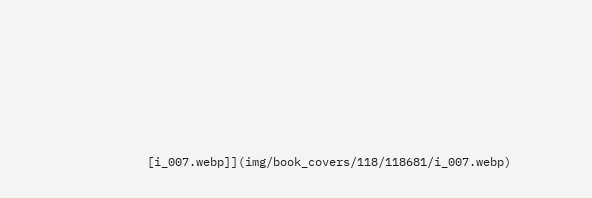[i_007.webp]](img/book_covers/118/118681/i_007.webp)